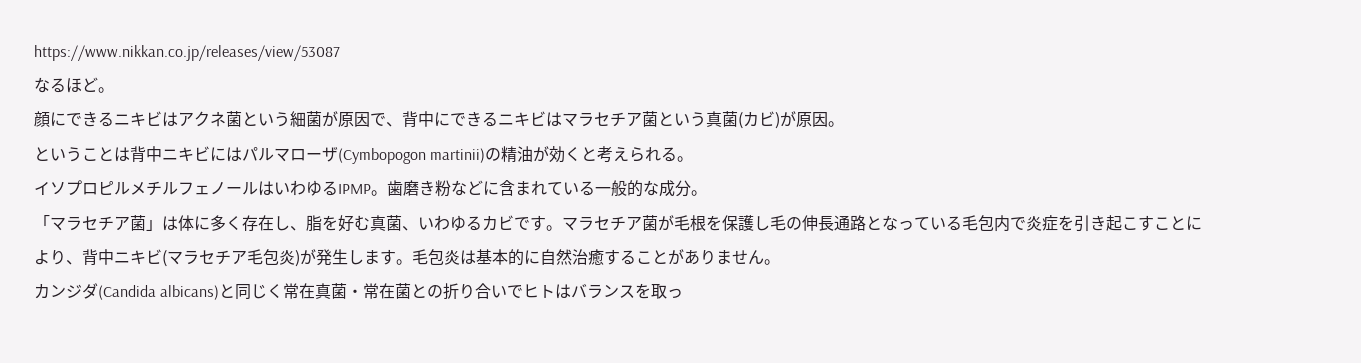https://www.nikkan.co.jp/releases/view/53087
なるほど。
顔にできるニキビはアクネ菌という細菌が原因で、背中にできるニキビはマラセチア菌という真菌(カビ)が原因。
ということは背中ニキビにはパルマローザ(Cymbopogon martinii)の精油が効くと考えられる。
イソプロピルメチルフェノールはいわゆるIPMP。歯磨き粉などに含まれている一般的な成分。
「マラセチア菌」は体に多く存在し、脂を好む真菌、いわゆるカビです。マラセチア菌が毛根を保護し毛の伸長通路となっている毛包内で炎症を引き起こすことにより、背中ニキビ(マラセチア毛包炎)が発生します。毛包炎は基本的に自然治癒することがありません。
カンジダ(Candida albicans)と同じく常在真菌・常在菌との折り合いでヒトはバランスを取っ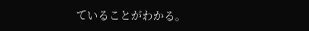ていることがわかる。